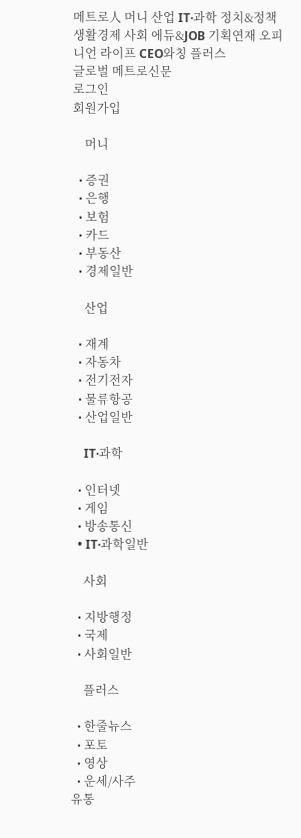메트로人 머니 산업 IT·과학 정치&정책 생활경제 사회 에듀&JOB 기획연재 오피니언 라이프 CEO와칭 플러스
글로벌 메트로신문
로그인
회원가입

    머니

  • 증권
  • 은행
  • 보험
  • 카드
  • 부동산
  • 경제일반

    산업

  • 재계
  • 자동차
  • 전기전자
  • 물류항공
  • 산업일반

    IT·과학

  • 인터넷
  • 게임
  • 방송통신
  • IT·과학일반

    사회

  • 지방행정
  • 국제
  • 사회일반

    플러스

  • 한줄뉴스
  • 포토
  • 영상
  • 운세/사주
유통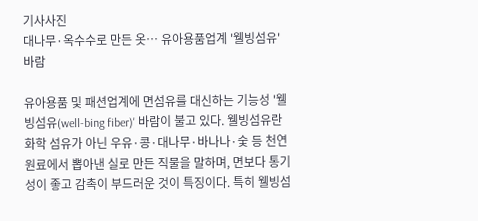기사사진
대나무·옥수수로 만든 옷… 유아용품업계 '웰빙섬유' 바람

유아용품 및 패션업계에 면섬유를 대신하는 기능성 '웰빙섬유(well-bing fiber)' 바람이 불고 있다. 웰빙섬유란 화학 섬유가 아닌 우유·콩·대나무·바나나·숯 등 천연원료에서 뽑아낸 실로 만든 직물을 말하며, 면보다 통기성이 좋고 감촉이 부드러운 것이 특징이다. 특히 웰빙섬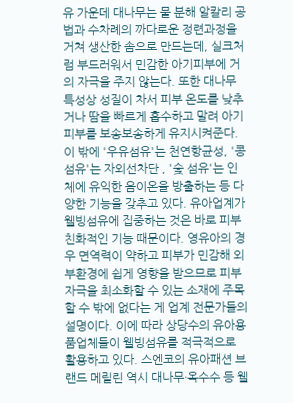유 가운데 대나무는 물 분해 알칼리 공법과 수차례의 까다로운 정련과정을 거쳐 생산한 솜으로 만드는데, 실크처럼 부드러워서 민감한 아기피부에 거의 자극을 주지 않는다. 또한 대나무 특성상 성질이 차서 피부 온도를 낮추거나 땀을 빠르게 흡수하고 말려 아기 피부를 보송보송하게 유지시켜준다. 이 밖에 '우유섬유'는 천연항균성, '콩 섬유'는 자외선차단 , '숯 섬유'는 인체에 유익한 음이온을 방출하는 등 다양한 기능을 갖추고 있다. 유아업계가 웰빙섬유에 집중하는 것은 바로 피부 친화적인 기능 때문이다. 영유아의 경우 면역력이 약하고 피부가 민감해 외부환경에 쉽게 영향을 받으므로 피부 자극을 최소화할 수 있는 소재에 주목할 수 밖에 없다는 게 업계 전문가들의 설명이다. 이에 따라 상당수의 유아용품업체들이 웰빙섬유를 적극적으로 활용하고 있다. 스엔코의 유아패션 브랜드 메릴린 역시 대나무·옥수수 등 웰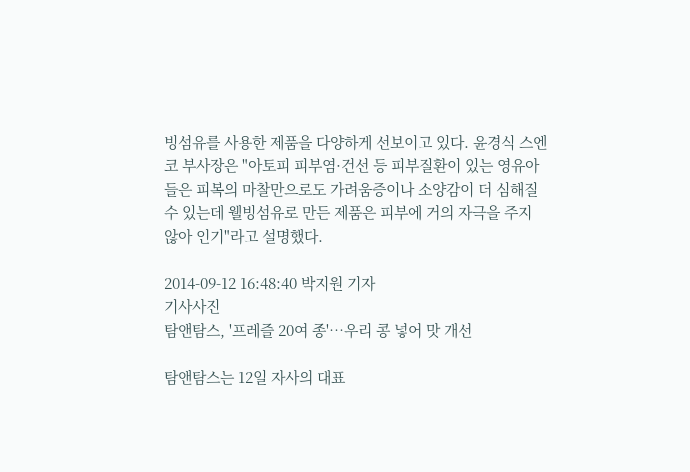빙섬유를 사용한 제품을 다양하게 선보이고 있다. 윤경식 스엔코 부사장은 "아토피 피부염·건선 등 피부질환이 있는 영유아들은 피복의 마찰만으로도 가려움증이나 소양감이 더 심해질 수 있는데 웰빙섬유로 만든 제품은 피부에 거의 자극을 주지 않아 인기"라고 설명했다.

2014-09-12 16:48:40 박지원 기자
기사사진
탐앤탐스, '프레즐 20여 종'…우리 콩 넣어 맛 개선

탐앤탐스는 12일 자사의 대표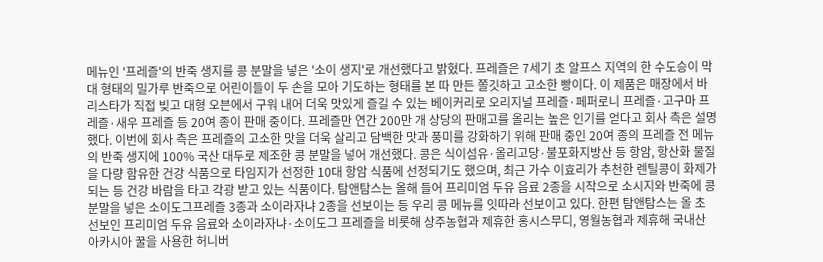메뉴인 '프레즐'의 반죽 생지를 콩 분말을 넣은 '소이 생지'로 개선했다고 밝혔다. 프레즐은 7세기 초 알프스 지역의 한 수도승이 막대 형태의 밀가루 반죽으로 어린이들이 두 손을 모아 기도하는 형태를 본 따 만든 쫄깃하고 고소한 빵이다. 이 제품은 매장에서 바리스타가 직접 빚고 대형 오븐에서 구워 내어 더욱 맛있게 즐길 수 있는 베이커리로 오리지널 프레즐·페퍼로니 프레즐·고구마 프레즐·새우 프레즐 등 20여 종이 판매 중이다. 프레즐만 연간 200만 개 상당의 판매고를 올리는 높은 인기를 얻다고 회사 측은 설명했다. 이번에 회사 측은 프레즐의 고소한 맛을 더욱 살리고 담백한 맛과 풍미를 강화하기 위해 판매 중인 20여 종의 프레즐 전 메뉴의 반죽 생지에 100% 국산 대두로 제조한 콩 분말을 넣어 개선했다. 콩은 식이섬유·올리고당·불포화지방산 등 항암, 항산화 물질을 다량 함유한 건강 식품으로 타임지가 선정한 10대 항암 식품에 선정되기도 했으며, 최근 가수 이효리가 추천한 렌틸콩이 화제가 되는 등 건강 바람을 타고 각광 받고 있는 식품이다. 탐앤탐스는 올해 들어 프리미엄 두유 음료 2종을 시작으로 소시지와 반죽에 콩 분말을 넣은 소이도그프레즐 3종과 소이라자냐 2종을 선보이는 등 우리 콩 메뉴를 잇따라 선보이고 있다. 한편 탐앤탐스는 올 초 선보인 프리미엄 두유 음료와 소이라자냐·소이도그 프레즐을 비롯해 상주농협과 제휴한 홍시스무디, 영월농협과 제휴해 국내산 아카시아 꿀을 사용한 허니버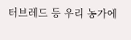터브레드 등 우리 농가에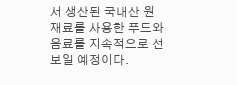서 생산된 국내산 원재료를 사용한 푸드와 음료를 지속적으로 선보일 예정이다.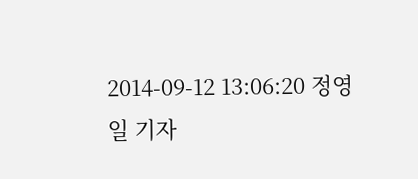2014-09-12 13:06:20 정영일 기자